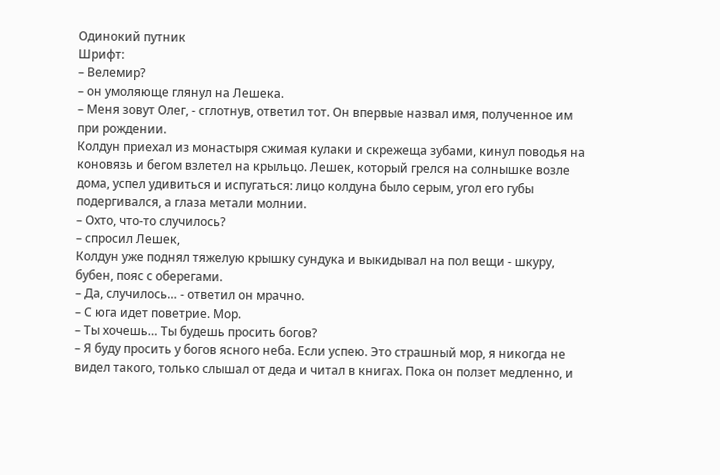Одинокий путник
Шрифт:
– Велемир?
– он умоляюще глянул на Лешека.
– Меня зовут Олег, - сглотнув, ответил тот. Он впервые назвал имя, полученное им при рождении.
Колдун приехал из монастыря сжимая кулаки и скрежеща зубами, кинул поводья на коновязь и бегом взлетел на крыльцо. Лешек, который грелся на солнышке возле дома, успел удивиться и испугаться: лицо колдуна было серым, угол его губы подергивался, а глаза метали молнии.
– Охто, что-то случилось?
– спросил Лешек,
Колдун уже поднял тяжелую крышку сундука и выкидывал на пол вещи - шкуру, бубен, пояс с оберегами.
– Да, случилось… - ответил он мрачно.
– С юга идет поветрие. Мор.
– Ты хочешь… Ты будешь просить богов?
– Я буду просить у богов ясного неба. Если успею. Это страшный мор, я никогда не видел такого, только слышал от деда и читал в книгах. Пока он ползет медленно, и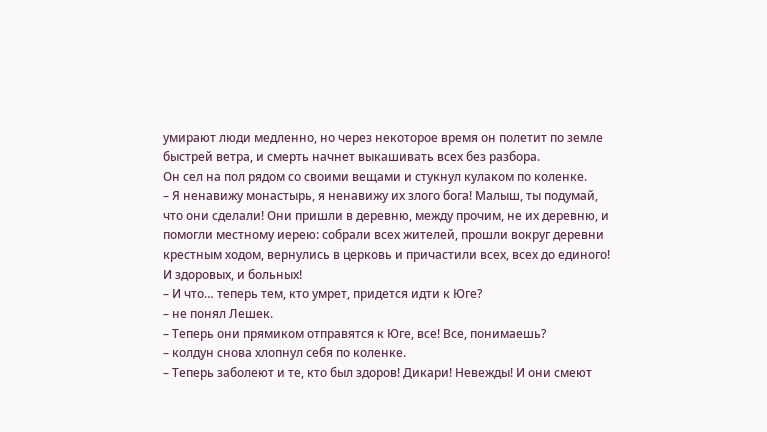умирают люди медленно, но через некоторое время он полетит по земле быстрей ветра, и смерть начнет выкашивать всех без разбора.
Он сел на пол рядом со своими вещами и стукнул кулаком по коленке.
– Я ненавижу монастырь, я ненавижу их злого бога! Малыш, ты подумай, что они сделали! Они пришли в деревню, между прочим, не их деревню, и помогли местному иерею: собрали всех жителей, прошли вокруг деревни крестным ходом, вернулись в церковь и причастили всех, всех до единого! И здоровых, и больных!
– И что… теперь тем, кто умрет, придется идти к Юге?
– не понял Лешек.
– Теперь они прямиком отправятся к Юге, все! Все, понимаешь?
– колдун снова хлопнул себя по коленке.
– Теперь заболеют и те, кто был здоров! Дикари! Невежды! И они смеют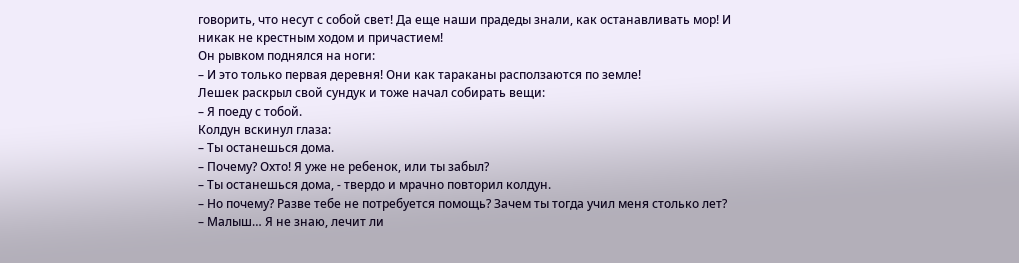говорить, что несут с собой свет! Да еще наши прадеды знали, как останавливать мор! И никак не крестным ходом и причастием!
Он рывком поднялся на ноги:
– И это только первая деревня! Они как тараканы расползаются по земле!
Лешек раскрыл свой сундук и тоже начал собирать вещи:
– Я поеду с тобой.
Колдун вскинул глаза:
– Ты останешься дома.
– Почему? Охто! Я уже не ребенок, или ты забыл?
– Ты останешься дома, - твердо и мрачно повторил колдун.
– Но почему? Разве тебе не потребуется помощь? Зачем ты тогда учил меня столько лет?
– Малыш… Я не знаю, лечит ли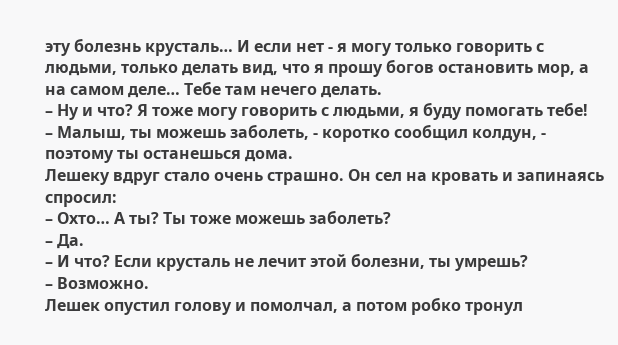эту болезнь крусталь… И если нет - я могу только говорить с людьми, только делать вид, что я прошу богов остановить мор, а на самом деле… Тебе там нечего делать.
– Ну и что? Я тоже могу говорить с людьми, я буду помогать тебе!
– Малыш, ты можешь заболеть, - коротко сообщил колдун, - поэтому ты останешься дома.
Лешеку вдруг стало очень страшно. Он сел на кровать и запинаясь спросил:
– Охто… А ты? Ты тоже можешь заболеть?
– Да.
– И что? Если крусталь не лечит этой болезни, ты умрешь?
– Возможно.
Лешек опустил голову и помолчал, а потом робко тронул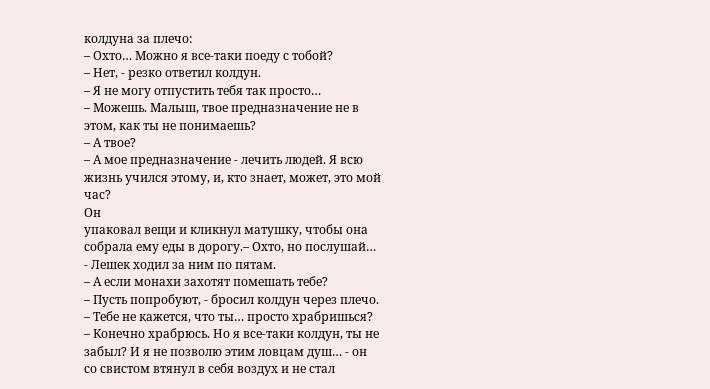колдуна за плечо:
– Охто… Можно я все-таки поеду с тобой?
– Нет, - резко ответил колдун.
– Я не могу отпустить тебя так просто…
– Можешь. Малыш, твое предназначение не в этом, как ты не понимаешь?
– А твое?
– А мое предназначение - лечить людей. Я всю жизнь учился этому, и, кто знает, может, это мой час?
Он
упаковал вещи и кликнул матушку, чтобы она собрала ему еды в дорогу.– Охто, но послушай… - Лешек ходил за ним по пятам.
– А если монахи захотят помешать тебе?
– Пусть попробуют, - бросил колдун через плечо.
– Тебе не кажется, что ты… просто храбришься?
– Конечно храбрюсь. Но я все-таки колдун, ты не забыл? И я не позволю этим ловцам душ… - он со свистом втянул в себя воздух и не стал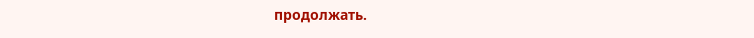продолжать.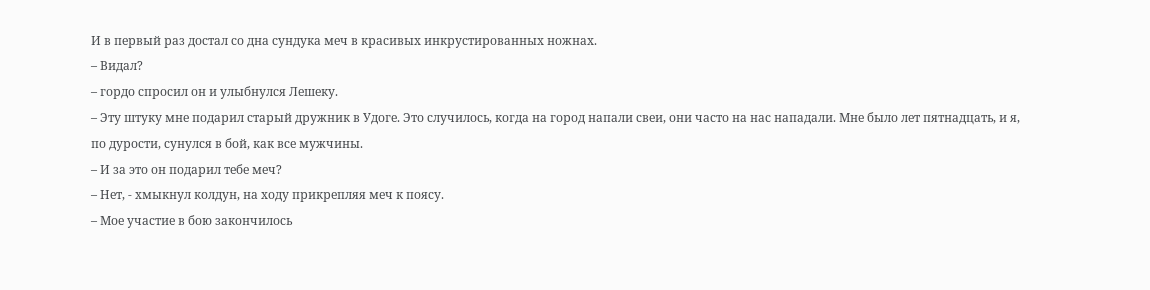И в первый раз достал со дна сундука меч в красивых инкрустированных ножнах.
– Видал?
– гордо спросил он и улыбнулся Лешеку.
– Эту штуку мне подарил старый дружник в Удоге. Это случилось, когда на город напали свеи, они часто на нас нападали. Мне было лет пятнадцать, и я, по дурости, сунулся в бой, как все мужчины.
– И за это он подарил тебе меч?
– Нет, - хмыкнул колдун, на ходу прикрепляя меч к поясу.
– Мое участие в бою закончилось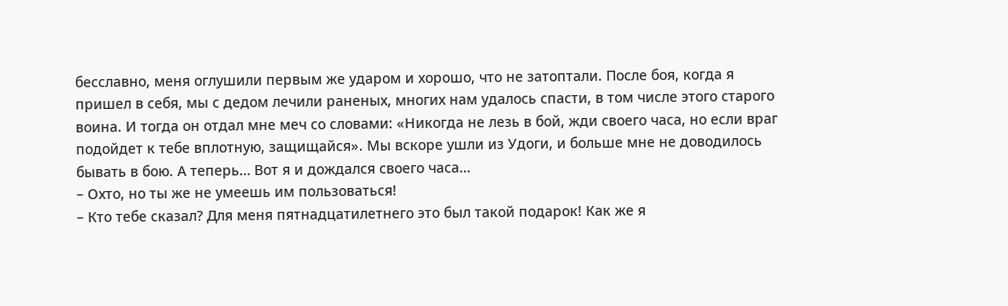бесславно, меня оглушили первым же ударом и хорошо, что не затоптали. После боя, когда я пришел в себя, мы с дедом лечили раненых, многих нам удалось спасти, в том числе этого старого воина. И тогда он отдал мне меч со словами: «Никогда не лезь в бой, жди своего часа, но если враг подойдет к тебе вплотную, защищайся». Мы вскоре ушли из Удоги, и больше мне не доводилось бывать в бою. А теперь… Вот я и дождался своего часа…
– Охто, но ты же не умеешь им пользоваться!
– Кто тебе сказал? Для меня пятнадцатилетнего это был такой подарок! Как же я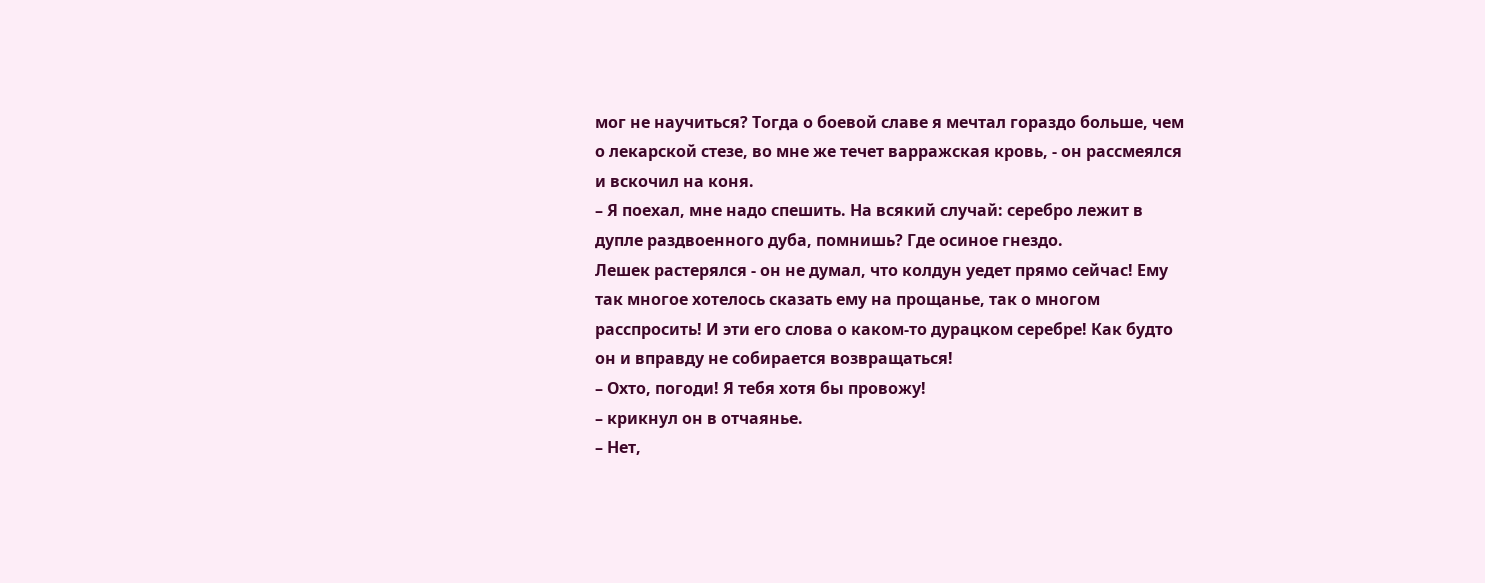мог не научиться? Тогда о боевой славе я мечтал гораздо больше, чем о лекарской стезе, во мне же течет варражская кровь, - он рассмеялся и вскочил на коня.
– Я поехал, мне надо спешить. На всякий случай: серебро лежит в дупле раздвоенного дуба, помнишь? Где осиное гнездо.
Лешек растерялся - он не думал, что колдун уедет прямо сейчас! Ему так многое хотелось сказать ему на прощанье, так о многом расспросить! И эти его слова о каком-то дурацком серебре! Как будто он и вправду не собирается возвращаться!
– Охто, погоди! Я тебя хотя бы провожу!
– крикнул он в отчаянье.
– Нет,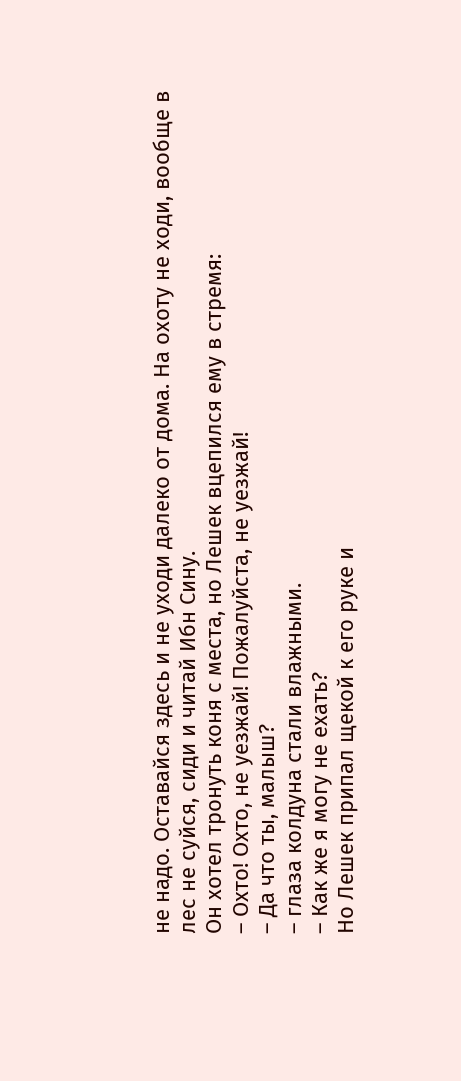не надо. Оставайся здесь и не уходи далеко от дома. На охоту не ходи, вообще в лес не суйся, сиди и читай Ибн Сину.
Он хотел тронуть коня с места, но Лешек вцепился ему в стремя:
– Охто! Охто, не уезжай! Пожалуйста, не уезжай!
– Да что ты, малыш?
– глаза колдуна стали влажными.
– Как же я могу не ехать?
Но Лешек припал щекой к его руке и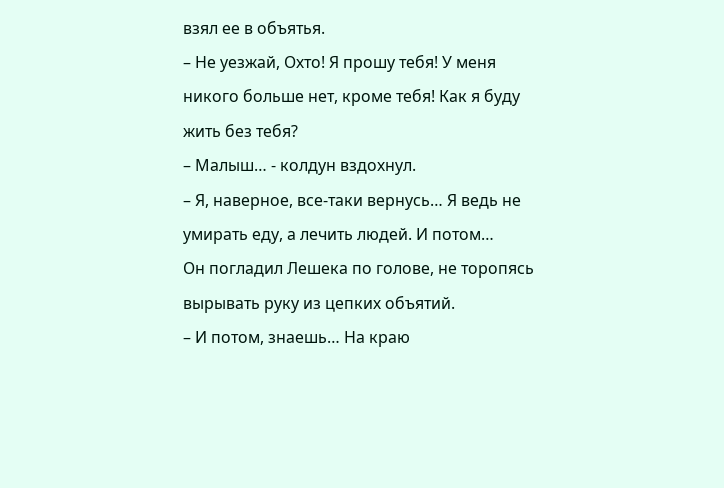взял ее в объятья.
– Не уезжай, Охто! Я прошу тебя! У меня никого больше нет, кроме тебя! Как я буду жить без тебя?
– Малыш… - колдун вздохнул.
– Я, наверное, все-таки вернусь… Я ведь не умирать еду, а лечить людей. И потом…
Он погладил Лешека по голове, не торопясь вырывать руку из цепких объятий.
– И потом, знаешь… На краю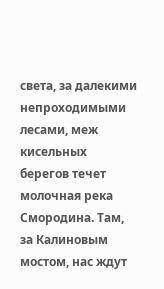света, за далекими непроходимыми лесами, меж кисельных берегов течет молочная река Смородина. Там, за Калиновым мостом, нас ждут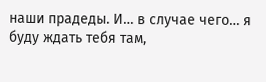наши прадеды. И… в случае чего… я буду ждать тебя там,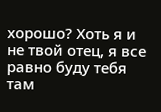хорошо? Хоть я и не твой отец, я все равно буду тебя там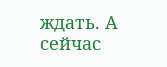ждать. А сейчас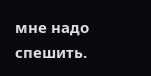мне надо спешить.